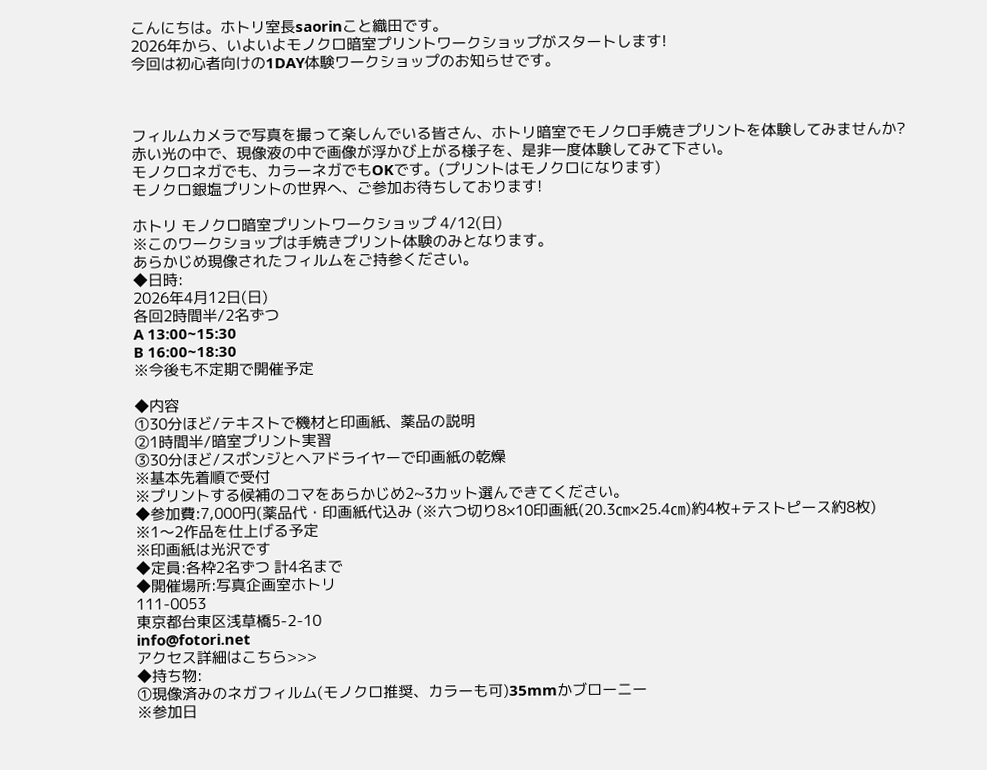こんにちは。ホトリ室長saorinこと織田です。
2026年から、いよいよモノクロ暗室プリントワークショップがスタートします!
今回は初心者向けの1DAY体験ワークショップのお知らせです。



フィルムカメラで写真を撮って楽しんでいる皆さん、ホトリ暗室でモノクロ手焼きプリントを体験してみませんか?
赤い光の中で、現像液の中で画像が浮かび上がる様子を、是非一度体験してみて下さい。
モノクロネガでも、カラーネガでもOKです。(プリントはモノクロになります)
モノクロ銀塩プリントの世界へ、ご参加お待ちしております!

ホトリ モノクロ暗室プリントワークショップ 4/12(日)
※このワークショップは手焼きプリント体験のみとなります。
あらかじめ現像されたフィルムをご持参ください。
◆日時:
2026年4月12日(日)
各回2時間半/2名ずつ
A 13:00~15:30
B 16:00~18:30
※今後も不定期で開催予定

◆内容
①30分ほど/テキストで機材と印画紙、薬品の説明
②1時間半/暗室プリント実習
③30分ほど/スポンジとヘアドライヤーで印画紙の乾燥
※基本先着順で受付
※プリントする候補のコマをあらかじめ2~3カット選んできてください。
◆参加費:7,000円(薬品代・印画紙代込み (※六つ切り8×10印画紙(20.3㎝×25.4㎝)約4枚+テストピース約8枚)
※1〜2作品を仕上げる予定
※印画紙は光沢です
◆定員:各枠2名ずつ 計4名まで
◆開催場所:写真企画室ホトリ
111-0053
東京都台東区浅草橋5-2-10
info@fotori.net
アクセス詳細はこちら>>>
◆持ち物:
①現像済みのネガフィルム(モノクロ推奨、カラーも可)35mmかブローニー
※参加日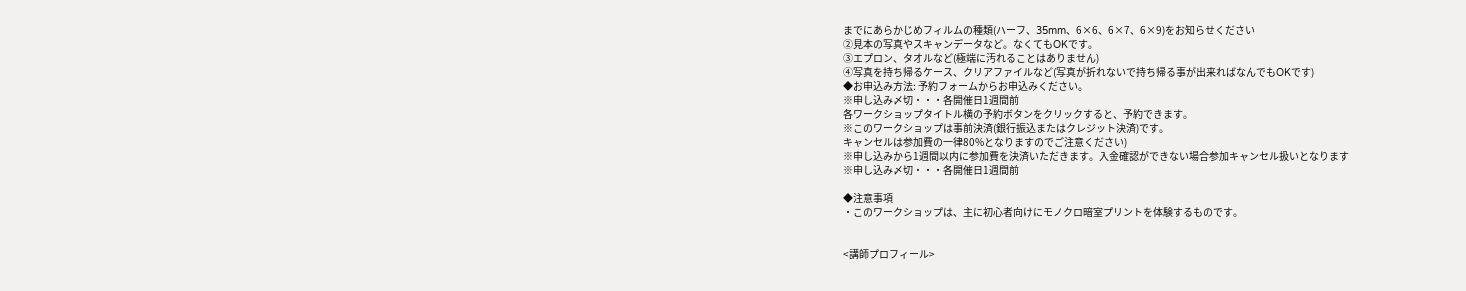までにあらかじめフィルムの種類(ハーフ、35mm、6×6、6×7、6×9)をお知らせください
➁見本の写真やスキャンデータなど。なくてもOKです。
➂エプロン、タオルなど(極端に汚れることはありません)
④写真を持ち帰るケース、クリアファイルなど(写真が折れないで持ち帰る事が出来ればなんでもOKです)
◆お申込み方法: 予約フォームからお申込みください。
※申し込み〆切・・・各開催日1週間前
各ワークショップタイトル横の予約ボタンをクリックすると、予約できます。
※このワークショップは事前決済(銀行振込またはクレジット決済)です。
キャンセルは参加費の一律80%となりますのでご注意ください)
※申し込みから1週間以内に参加費を決済いただきます。入金確認ができない場合参加キャンセル扱いとなります
※申し込み〆切・・・各開催日1週間前

◆注意事項
・このワークショップは、主に初心者向けにモノクロ暗室プリントを体験するものです。


<講師プロフィール>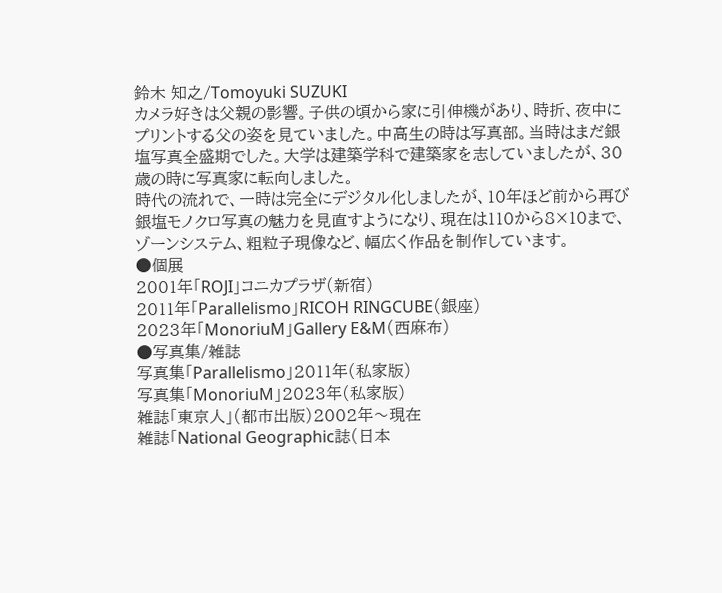鈴木 知之/Tomoyuki SUZUKI
カメラ好きは父親の影響。子供の頃から家に引伸機があり、時折、夜中にプリントする父の姿を見ていました。中高生の時は写真部。当時はまだ銀塩写真全盛期でした。大学は建築学科で建築家を志していましたが、30歳の時に写真家に転向しました。
時代の流れで、一時は完全にデジタル化しましたが、10年ほど前から再び銀塩モノクロ写真の魅力を見直すようになり、現在は110から8×10まで、ゾーンシステム、粗粒子現像など、幅広く作品を制作しています。
●個展
2001年「ROJI」コニカプラザ(新宿)
2011年「Parallelismo」RICOH RINGCUBE(銀座)
2023年「MonoriuM」Gallery E&M(西麻布)
●写真集/雑誌
写真集「Parallelismo」2011年(私家版)
写真集「MonoriuM」2023年(私家版)
雑誌「東京人」(都市出版)2002年〜現在
雑誌「National Geographic誌(日本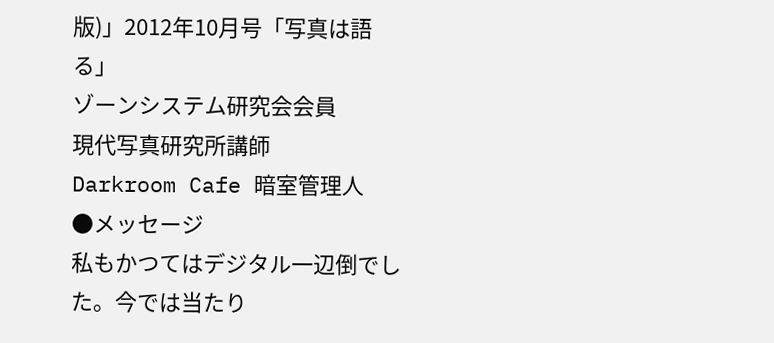版)」2012年10月号「写真は語る」
ゾーンシステム研究会会員
現代写真研究所講師
Darkroom Cafe 暗室管理人
●メッセージ
私もかつてはデジタル一辺倒でした。今では当たり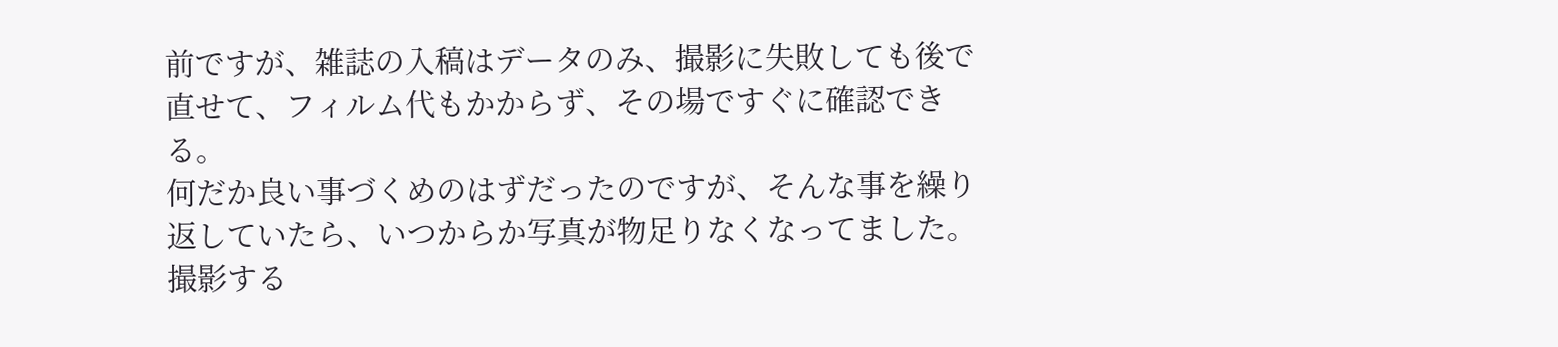前ですが、雑誌の入稿はデータのみ、撮影に失敗しても後で直せて、フィルム代もかからず、その場ですぐに確認できる。
何だか良い事づくめのはずだったのですが、そんな事を繰り返していたら、いつからか写真が物足りなくなってました。
撮影する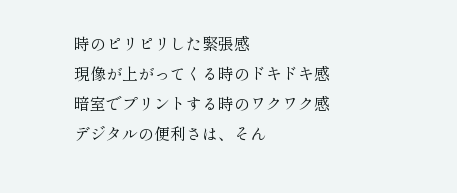時のピリピリした緊張感
現像が上がってくる時のドキドキ感
暗室でプリントする時のワクワク感
デジタルの便利さは、そん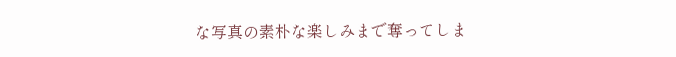な写真の素朴な楽しみまで奪ってしま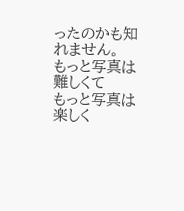ったのかも知れません。
もっと写真は難しくて
もっと写真は楽しく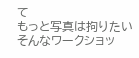て
もっと写真は拘りたい
そんなワークショッ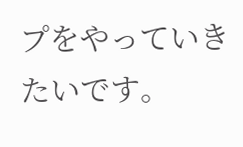プをやっていきたいです。